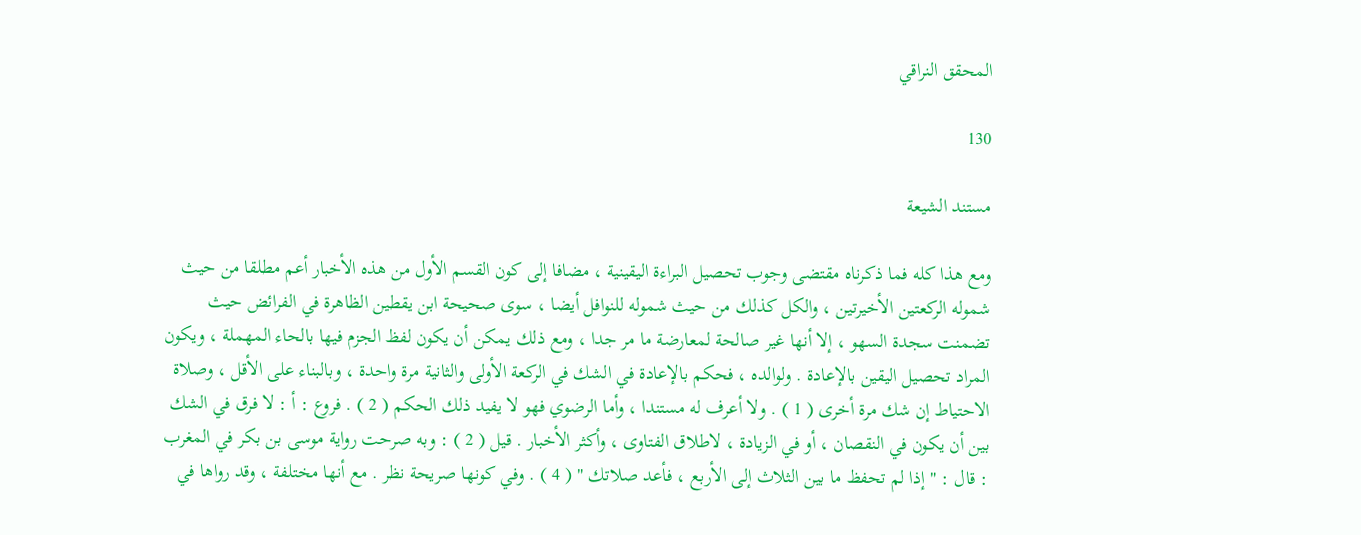المحقق النراقي

130

مستند الشيعة

ومع هذا كله فما ذكرناه مقتضى وجوب تحصيل البراءة اليقينية ، مضافا إلى كون القسم الأول من هذه الأخبار أعم مطلقا من حيث شموله الركعتين الأخيرتين ، والكل كذلك من حيث شموله للنوافل أيضا ، سوى صحيحة ابن يقطين الظاهرة في الفرائض حيث تضمنت سجدة السهو ، إلا أنها غير صالحة لمعارضة ما مر جدا ، ومع ذلك يمكن أن يكون لفظ الجزم فيها بالحاء المهملة ، ويكون المراد تحصيل اليقين بالإعادة . ولوالده ، فحكم بالإعادة في الشك في الركعة الأولى والثانية مرة واحدة ، وبالبناء على الأقل ، وصلاة الاحتياط إن شك مرة أخرى ( 1 ) . ولا أعرف له مستندا ، وأما الرضوي فهو لا يفيد ذلك الحكم ( 2 ) . فروع : أ : لا فرق في الشك بين أن يكون في النقصان ، أو في الزيادة ، لاطلاق الفتاوى ، وأكثر الأخبار . قيل ( 2 ) : وبه صرحت رواية موسى بن بكر في المغرب : قال : " إذا لم تحفظ ما بين الثلاث إلى الأربع ، فأعد صلاتك " ( 4 ) . وفي كونها صريحة نظر . مع أنها مختلفة ، وقد رواها في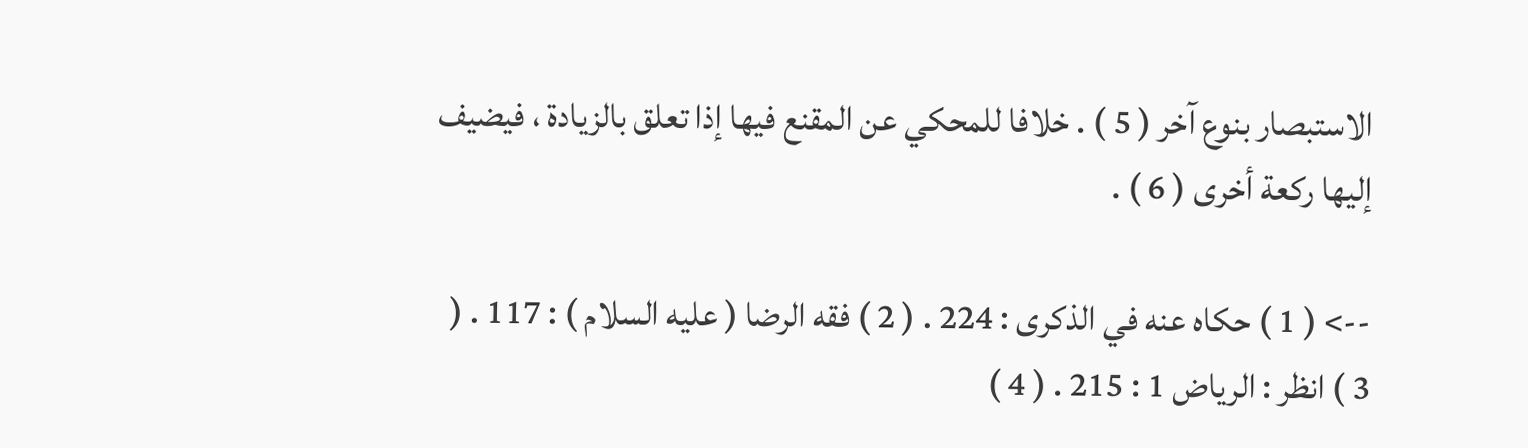الاستبصار بنوع آخر ( 5 ) . خلافا للمحكي عن المقنع فيها إذا تعلق بالزيادة ، فيضيف إليها ركعة أخرى ( 6 ) .

--> ( 1 ) حكاه عنه في الذكرى : 224 . ( 2 ) فقه الرضا ( عليه السلام ) : 117 . ( 3 ) انظر : الرياض 1 : 215 . ( 4 )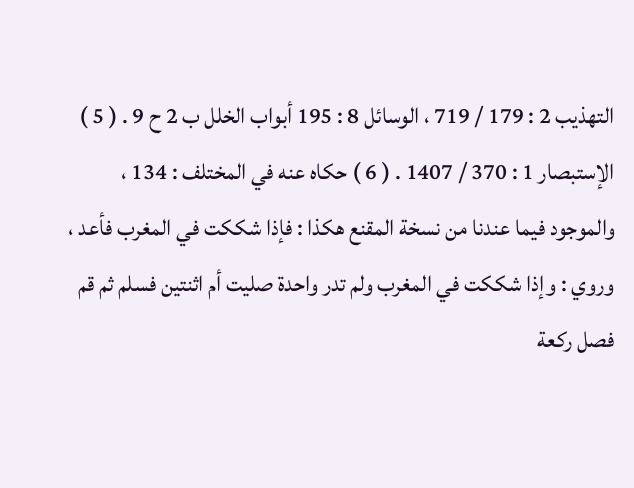التهذيب 2 : 179 / 719 ، الوسائل 8 : 195 أبواب الخلل ب 2 ح 9 . ( 5 ) الإستبصار 1 : 370 / 1407 . ( 6 ) حكاه عنه في المختلف : 134 ، والموجود فيما عندنا من نسخة المقنع هكذا : فإذا شككت في المغرب فأعد ، وروي : وإذا شككت في المغرب ولم تدر واحدة صليت أم اثنتين فسلم ثم قم فصل ركعة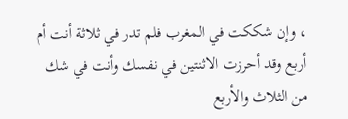، وإن شككت في المغرب فلم تدر في ثلاثة أنت أم أربع وقد أحرزت الاثنتين في نفسك وأنت في شك من الثلاث والأربع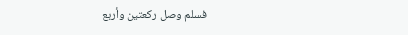فسلم وصل ركعتين وأربع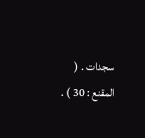سجدات . ( المقنع : 30 ) .